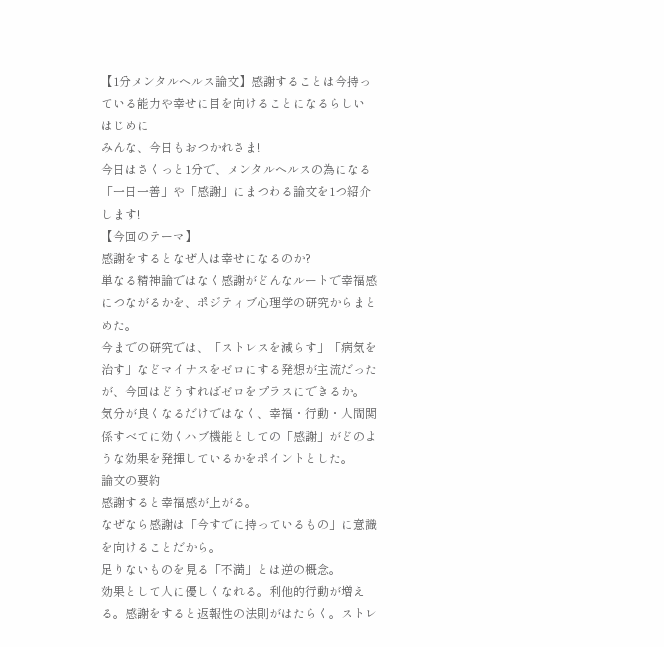【1分メンタルヘルス論文】感謝することは今持っている能力や幸せに目を向けることになるらしい
はじめに
みんな、今日もおつかれさま!
今日はさくっと1分で、メンタルヘルスの為になる
「一日一善」や「感謝」にまつわる論文を1つ紹介します!
【今回のテーマ】
感謝をするとなぜ人は幸せになるのか?
単なる精神論ではなく感謝がどんなルートで幸福感につながるかを、ポジティブ心理学の研究からまとめた。
今までの研究では、「ストレスを減らす」「病気を治す」などマイナスをゼロにする発想が主流だったが、今回はどうすればゼロをプラスにできるか。
気分が良くなるだけではなく、幸福・行動・人間関係すべてに効くハブ機能としての「感謝」がどのような効果を発揮しているかをポイントとした。
論文の要約
感謝すると幸福感が上がる。
なぜなら感謝は「今すでに持っているもの」に意識を向けることだから。
足りないものを見る「不満」とは逆の概念。
効果として人に優しくなれる。利他的行動が増える。感謝をすると返報性の法則がはたらく。ストレ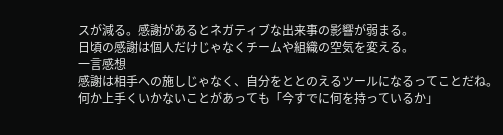スが減る。感謝があるとネガティブな出来事の影響が弱まる。
日頃の感謝は個人だけじゃなくチームや組織の空気を変える。
一言感想
感謝は相手への施しじゃなく、自分をととのえるツールになるってことだね。
何か上手くいかないことがあっても「今すでに何を持っているか」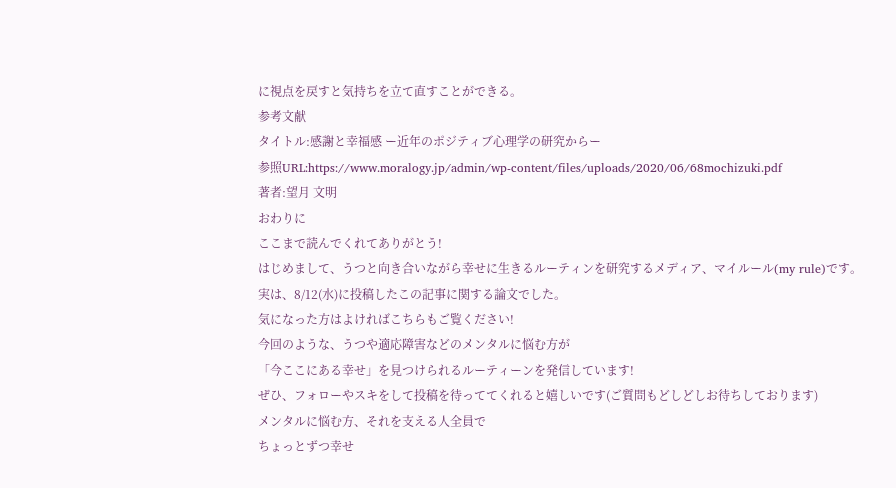に視点を戻すと気持ちを立て直すことができる。
参考文献
タイトル:感謝と幸福感 ー近年のポジティブ心理学の研究からー
参照URL:https://www.moralogy.jp/admin/wp-content/files/uploads/2020/06/68mochizuki.pdf
著者:望月 文明
おわりに
ここまで読んでくれてありがとう!
はじめまして、うつと向き合いながら幸せに生きるルーティンを研究するメディア、マイルール(my rule)です。
実は、8/12(水)に投稿したこの記事に関する論文でした。
気になった方はよければこちらもご覧ください!
今回のような、うつや適応障害などのメンタルに悩む方が
「今ここにある幸せ」を見つけられるルーティーンを発信しています!
ぜひ、フォローやスキをして投稿を待っててくれると嬉しいです(ご質問もどしどしお待ちしております)
メンタルに悩む方、それを支える人全員で
ちょっとずつ幸せ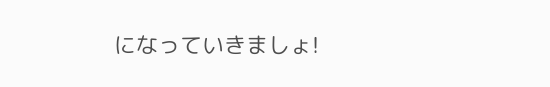になっていきましょ!